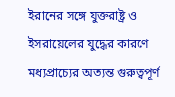ইরানের সঙ্গে যুক্তরাষ্ট্র ও ইসরায়েলের যুদ্ধের কারণে মধ্যপ্রাচ্যের অত্যন্ত গুরুত্বপূর্ণ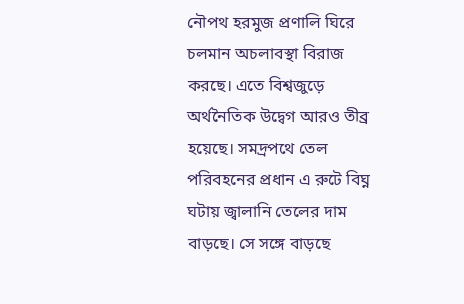নৌপথ হরমুজ প্রণালি ঘিরে চলমান অচলাবস্থা বিরাজ করছে। এতে বিশ্বজুড়ে অর্থনৈতিক উদ্বেগ আরও তীব্র হয়েছে। সমদ্রপথে তেল পরিবহনের প্রধান এ রুটে বিঘ্ন ঘটায় জ্বালানি তেলের দাম বাড়ছে। সে সঙ্গে বাড়ছে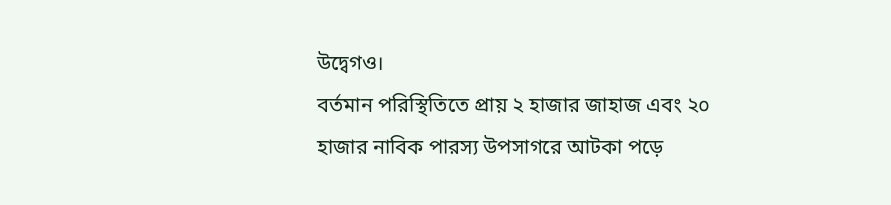উদ্বেগও।
বর্তমান পরিস্থিতিতে প্রায় ২ হাজার জাহাজ এবং ২০ হাজার নাবিক পারস্য উপসাগরে আটকা পড়ে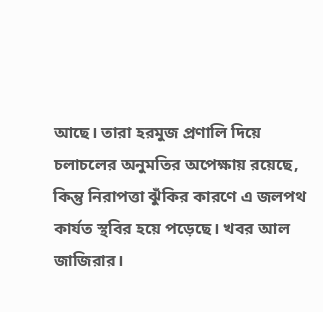আছে। তারা হরমুজ প্রণালি দিয়ে চলাচলের অনুমতির অপেক্ষায় রয়েছে, কিন্তু নিরাপত্তা ঝুঁকির কারণে এ জলপথ কার্যত স্থবির হয়ে পড়েছে। খবর আল জাজিরার।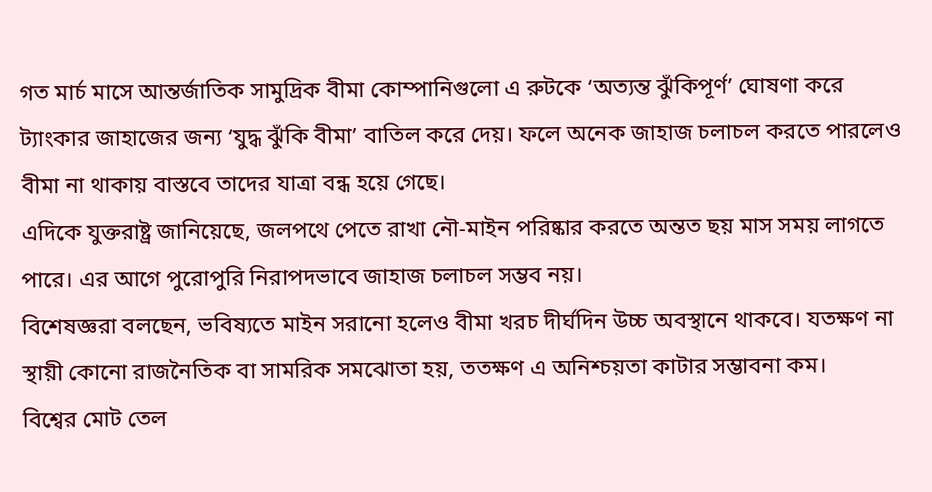গত মার্চ মাসে আন্তর্জাতিক সামুদ্রিক বীমা কোম্পানিগুলো এ রুটকে ‘অত্যন্ত ঝুঁকিপূর্ণ’ ঘোষণা করে ট্যাংকার জাহাজের জন্য ‘যুদ্ধ ঝুঁকি বীমা’ বাতিল করে দেয়। ফলে অনেক জাহাজ চলাচল করতে পারলেও বীমা না থাকায় বাস্তবে তাদের যাত্রা বন্ধ হয়ে গেছে।
এদিকে যুক্তরাষ্ট্র জানিয়েছে, জলপথে পেতে রাখা নৌ-মাইন পরিষ্কার করতে অন্তত ছয় মাস সময় লাগতে পারে। এর আগে পুরোপুরি নিরাপদভাবে জাহাজ চলাচল সম্ভব নয়।
বিশেষজ্ঞরা বলছেন, ভবিষ্যতে মাইন সরানো হলেও বীমা খরচ দীর্ঘদিন উচ্চ অবস্থানে থাকবে। যতক্ষণ না স্থায়ী কোনো রাজনৈতিক বা সামরিক সমঝোতা হয়, ততক্ষণ এ অনিশ্চয়তা কাটার সম্ভাবনা কম।
বিশ্বের মোট তেল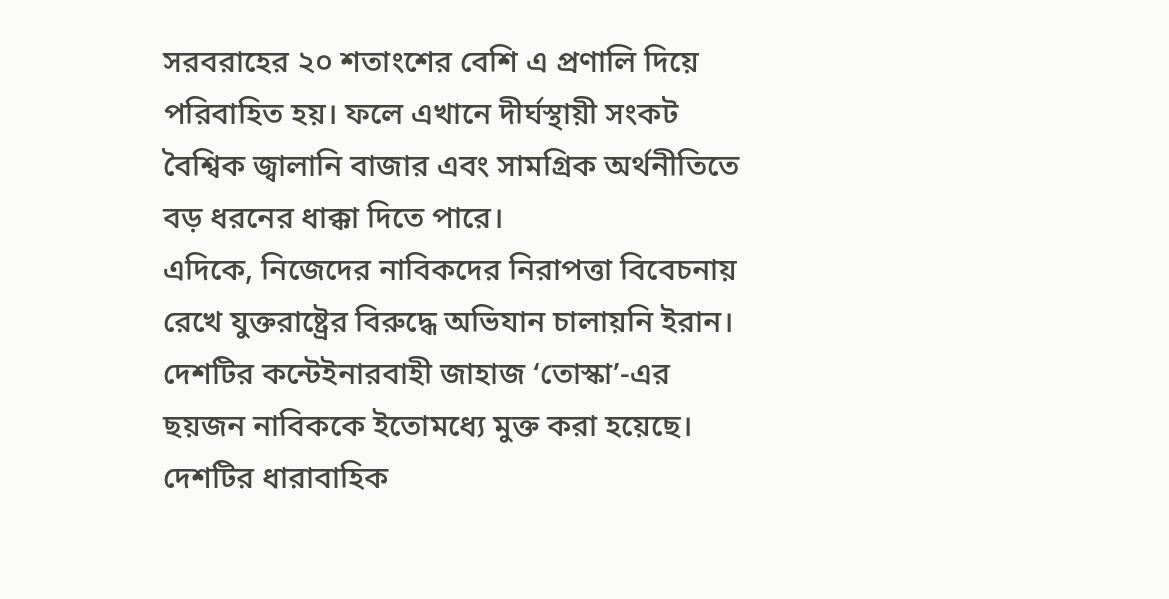সরবরাহের ২০ শতাংশের বেশি এ প্রণালি দিয়ে পরিবাহিত হয়। ফলে এখানে দীর্ঘস্থায়ী সংকট বৈশ্বিক জ্বালানি বাজার এবং সামগ্রিক অর্থনীতিতে বড় ধরনের ধাক্কা দিতে পারে।
এদিকে, নিজেদের নাবিকদের নিরাপত্তা বিবেচনায় রেখে যুক্তরাষ্ট্রের বিরুদ্ধে অভিযান চালায়নি ইরান। দেশটির কন্টেইনারবাহী জাহাজ ‘তোস্কা’-এর ছয়জন নাবিককে ইতোমধ্যে মুক্ত করা হয়েছে। দেশটির ধারাবাহিক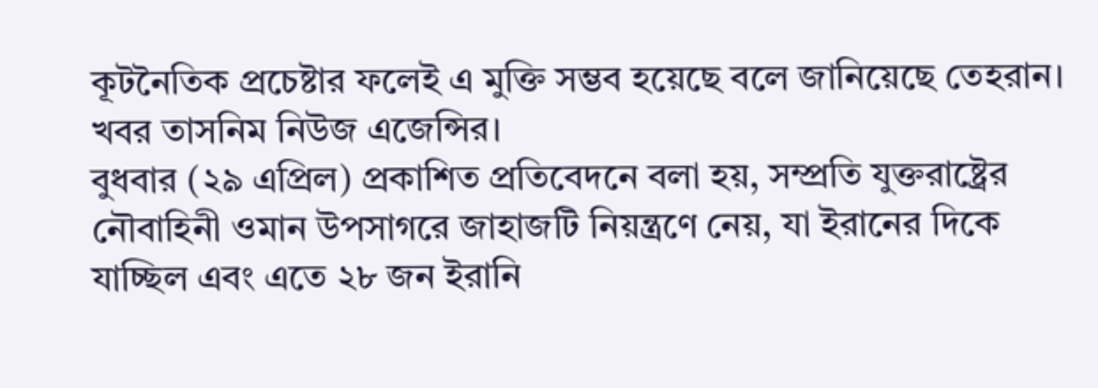কূটনৈতিক প্রচেষ্টার ফলেই এ মুক্তি সম্ভব হয়েছে বলে জানিয়েছে তেহরান। খবর তাসনিম নিউজ এজেন্সির।
বুধবার (২৯ এপ্রিল) প্রকাশিত প্রতিবেদনে বলা হয়, সম্প্রতি যুক্তরাষ্ট্রের নৌবাহিনী ওমান উপসাগরে জাহাজটি নিয়ন্ত্রণে নেয়, যা ইরানের দিকে যাচ্ছিল এবং এতে ২৮ জন ইরানি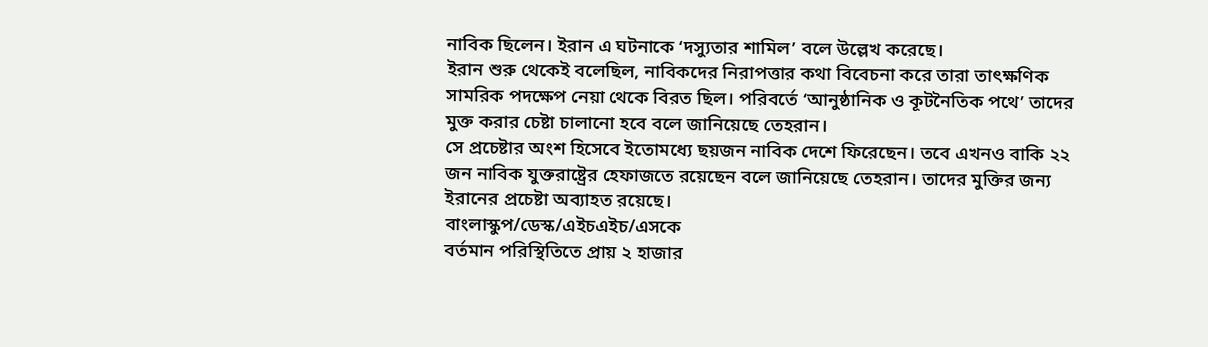নাবিক ছিলেন। ইরান এ ঘটনাকে ‘দস্যুতার শামিল’ বলে উল্লেখ করেছে।
ইরান শুরু থেকেই বলেছিল, নাবিকদের নিরাপত্তার কথা বিবেচনা করে তারা তাৎক্ষণিক সামরিক পদক্ষেপ নেয়া থেকে বিরত ছিল। পরিবর্তে ‘আনুষ্ঠানিক ও কূটনৈতিক পথে’ তাদের মুক্ত করার চেষ্টা চালানো হবে বলে জানিয়েছে তেহরান।
সে প্রচেষ্টার অংশ হিসেবে ইতোমধ্যে ছয়জন নাবিক দেশে ফিরেছেন। তবে এখনও বাকি ২২ জন নাবিক যুক্তরাষ্ট্রের হেফাজতে রয়েছেন বলে জানিয়েছে তেহরান। তাদের মুক্তির জন্য ইরানের প্রচেষ্টা অব্যাহত রয়েছে।
বাংলাস্কুপ/ডেস্ক/এইচএইচ/এসকে
বর্তমান পরিস্থিতিতে প্রায় ২ হাজার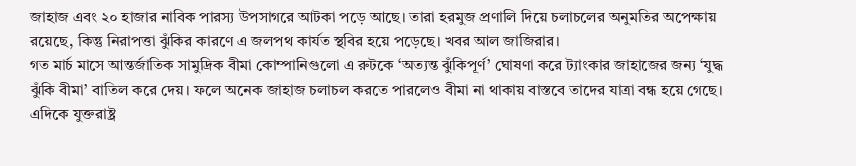জাহাজ এবং ২০ হাজার নাবিক পারস্য উপসাগরে আটকা পড়ে আছে। তারা হরমুজ প্রণালি দিয়ে চলাচলের অনুমতির অপেক্ষায় রয়েছে, কিন্তু নিরাপত্তা ঝুঁকির কারণে এ জলপথ কার্যত স্থবির হয়ে পড়েছে। খবর আল জাজিরার।
গত মার্চ মাসে আন্তর্জাতিক সামুদ্রিক বীমা কোম্পানিগুলো এ রুটকে ‘অত্যন্ত ঝুঁকিপূর্ণ’ ঘোষণা করে ট্যাংকার জাহাজের জন্য ‘যুদ্ধ ঝুঁকি বীমা’ বাতিল করে দেয়। ফলে অনেক জাহাজ চলাচল করতে পারলেও বীমা না থাকায় বাস্তবে তাদের যাত্রা বন্ধ হয়ে গেছে।
এদিকে যুক্তরাষ্ট্র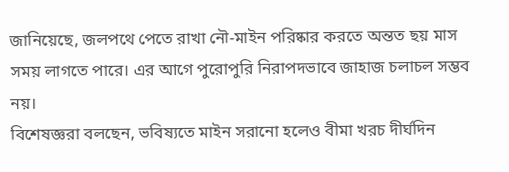জানিয়েছে, জলপথে পেতে রাখা নৌ-মাইন পরিষ্কার করতে অন্তত ছয় মাস সময় লাগতে পারে। এর আগে পুরোপুরি নিরাপদভাবে জাহাজ চলাচল সম্ভব নয়।
বিশেষজ্ঞরা বলছেন, ভবিষ্যতে মাইন সরানো হলেও বীমা খরচ দীর্ঘদিন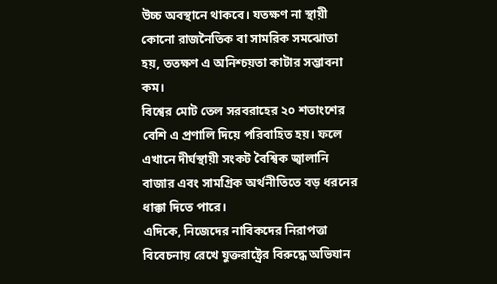উচ্চ অবস্থানে থাকবে। যতক্ষণ না স্থায়ী কোনো রাজনৈতিক বা সামরিক সমঝোতা হয়, ততক্ষণ এ অনিশ্চয়তা কাটার সম্ভাবনা কম।
বিশ্বের মোট তেল সরবরাহের ২০ শতাংশের বেশি এ প্রণালি দিয়ে পরিবাহিত হয়। ফলে এখানে দীর্ঘস্থায়ী সংকট বৈশ্বিক জ্বালানি বাজার এবং সামগ্রিক অর্থনীতিতে বড় ধরনের ধাক্কা দিতে পারে।
এদিকে, নিজেদের নাবিকদের নিরাপত্তা বিবেচনায় রেখে যুক্তরাষ্ট্রের বিরুদ্ধে অভিযান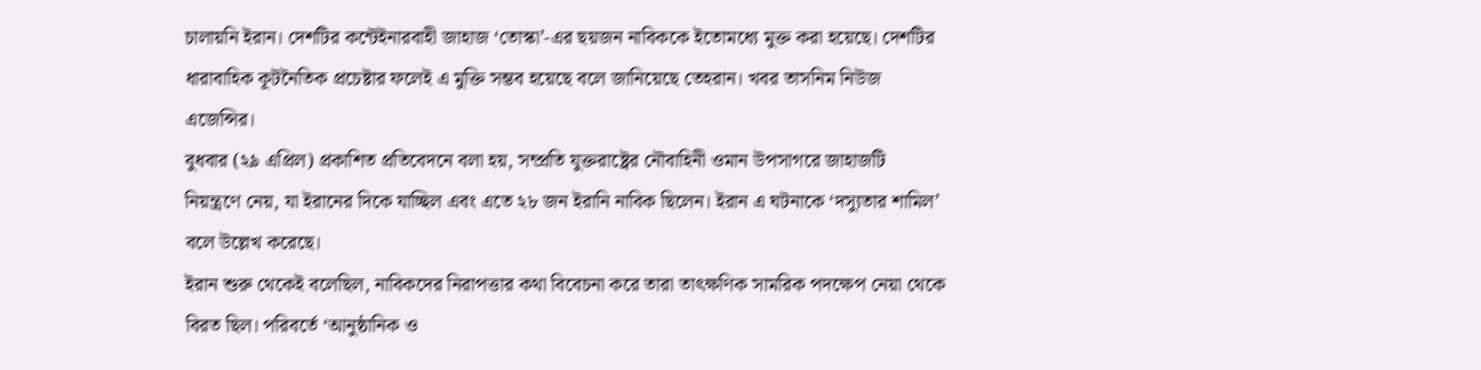চালায়নি ইরান। দেশটির কন্টেইনারবাহী জাহাজ ‘তোস্কা’-এর ছয়জন নাবিককে ইতোমধ্যে মুক্ত করা হয়েছে। দেশটির ধারাবাহিক কূটনৈতিক প্রচেষ্টার ফলেই এ মুক্তি সম্ভব হয়েছে বলে জানিয়েছে তেহরান। খবর তাসনিম নিউজ এজেন্সির।
বুধবার (২৯ এপ্রিল) প্রকাশিত প্রতিবেদনে বলা হয়, সম্প্রতি যুক্তরাষ্ট্রের নৌবাহিনী ওমান উপসাগরে জাহাজটি নিয়ন্ত্রণে নেয়, যা ইরানের দিকে যাচ্ছিল এবং এতে ২৮ জন ইরানি নাবিক ছিলেন। ইরান এ ঘটনাকে ‘দস্যুতার শামিল’ বলে উল্লেখ করেছে।
ইরান শুরু থেকেই বলেছিল, নাবিকদের নিরাপত্তার কথা বিবেচনা করে তারা তাৎক্ষণিক সামরিক পদক্ষেপ নেয়া থেকে বিরত ছিল। পরিবর্তে ‘আনুষ্ঠানিক ও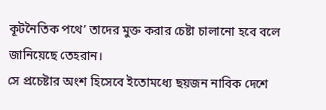কূটনৈতিক পথে’ তাদের মুক্ত করার চেষ্টা চালানো হবে বলে জানিয়েছে তেহরান।
সে প্রচেষ্টার অংশ হিসেবে ইতোমধ্যে ছয়জন নাবিক দেশে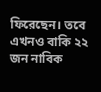ফিরেছেন। তবে এখনও বাকি ২২ জন নাবিক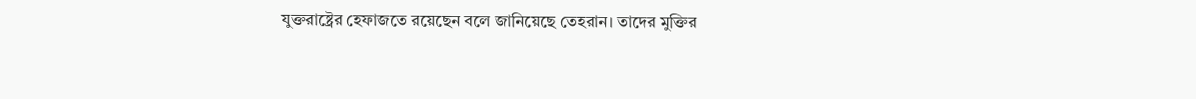যুক্তরাষ্ট্রের হেফাজতে রয়েছেন বলে জানিয়েছে তেহরান। তাদের মুক্তির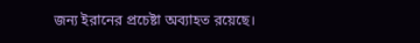জন্য ইরানের প্রচেষ্টা অব্যাহত রয়েছে।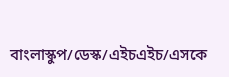বাংলাস্কুপ/ডেস্ক/এইচএইচ/এসকে